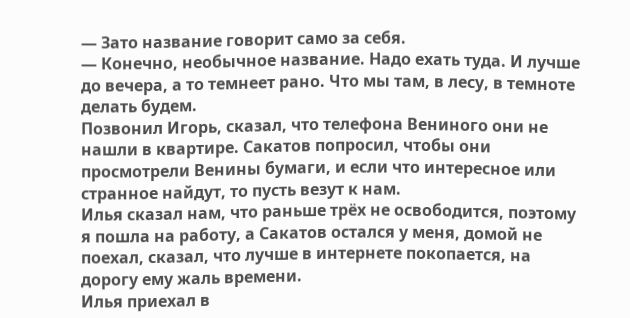— Зато название говорит само за себя.
— Конечно, необычное название. Надо ехать туда. И лучше до вечера, а то темнеет рано. Что мы там, в лесу, в темноте делать будем.
Позвонил Игорь, сказал, что телефона Вениного они не нашли в квартире. Сакатов попросил, чтобы они просмотрели Венины бумаги, и если что интересное или странное найдут, то пусть везут к нам.
Илья сказал нам, что раньше трёх не освободится, поэтому я пошла на работу, а Сакатов остался у меня, домой не поехал, сказал, что лучше в интернете покопается, на дорогу ему жаль времени.
Илья приехал в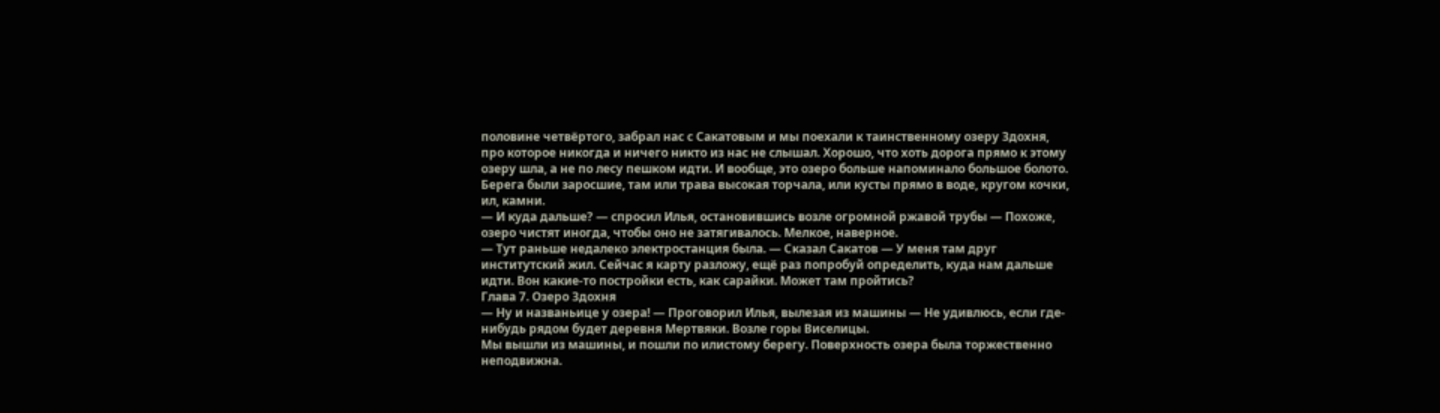половине четвёртого, забрал нас с Сакатовым и мы поехали к таинственному озеру Здохня, про которое никогда и ничего никто из нас не слышал. Хорошо, что хоть дорога прямо к этому озеру шла, а не по лесу пешком идти. И вообще, это озеро больше напоминало большое болото. Берега были заросшие, там или трава высокая торчала, или кусты прямо в воде, кругом кочки, ил, камни.
— И куда дальше? — спросил Илья, остановившись возле огромной ржавой трубы — Похоже, озеро чистят иногда, чтобы оно не затягивалось. Мелкое, наверное.
— Тут раньше недалеко электростанция была. — Сказал Сакатов — У меня там друг институтский жил. Сейчас я карту разложу, ещё раз попробуй определить, куда нам дальше идти. Вон какие-то постройки есть, как сарайки. Может там пройтись?
Глава 7. Озеро Здохня
— Ну и названьице у озера! — Проговорил Илья, вылезая из машины — Не удивлюсь, если где-нибудь рядом будет деревня Мертвяки. Возле горы Виселицы.
Мы вышли из машины, и пошли по илистому берегу. Поверхность озера была торжественно неподвижна.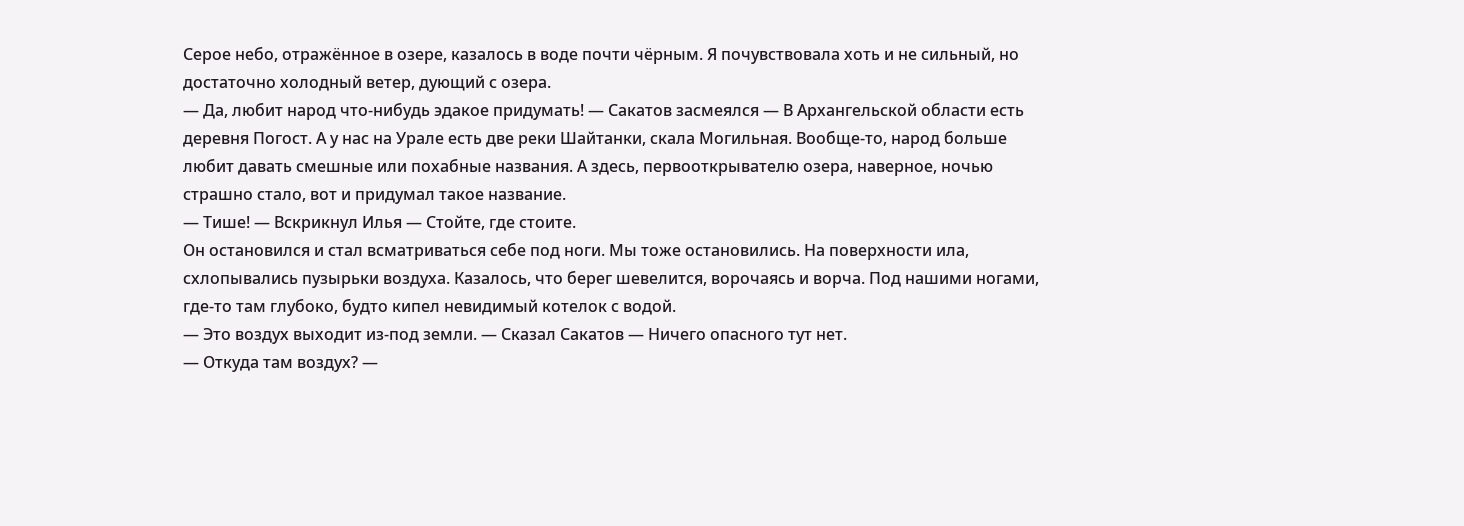Серое небо, отражённое в озере, казалось в воде почти чёрным. Я почувствовала хоть и не сильный, но достаточно холодный ветер, дующий с озера.
— Да, любит народ что-нибудь эдакое придумать! — Сакатов засмеялся — В Архангельской области есть деревня Погост. А у нас на Урале есть две реки Шайтанки, скала Могильная. Вообще-то, народ больше любит давать смешные или похабные названия. А здесь, первооткрывателю озера, наверное, ночью страшно стало, вот и придумал такое название.
— Тише! — Вскрикнул Илья — Стойте, где стоите.
Он остановился и стал всматриваться себе под ноги. Мы тоже остановились. На поверхности ила, схлопывались пузырьки воздуха. Казалось, что берег шевелится, ворочаясь и ворча. Под нашими ногами, где-то там глубоко, будто кипел невидимый котелок с водой.
— Это воздух выходит из-под земли. — Сказал Сакатов — Ничего опасного тут нет.
— Откуда там воздух? —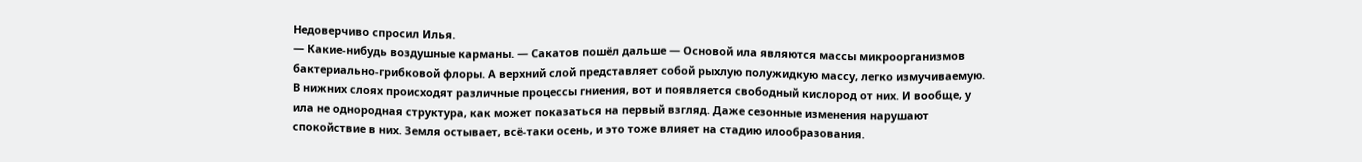Недоверчиво спросил Илья.
— Какие-нибудь воздушные карманы. — Сакатов пошёл дальше — Основой ила являются массы микроорганизмов бактериально-грибковой флоры. А верхний слой представляет собой рыхлую полужидкую массу, легко измучиваемую. В нижних слоях происходят различные процессы гниения, вот и появляется свободный кислород от них. И вообще, у ила не однородная структура, как может показаться на первый взгляд. Даже сезонные изменения нарушают спокойствие в них. Земля остывает, всё-таки осень, и это тоже влияет на стадию илообразования.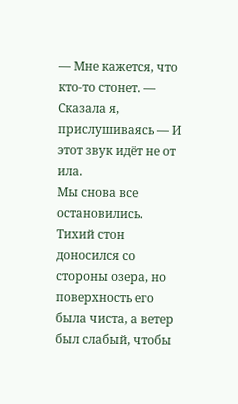— Мне кажется, что кто-то стонет. — Сказала я, прислушиваясь — И этот звук идёт не от ила.
Мы снова все остановились. Тихий стон доносился со стороны озера, но поверхность его была чиста, а ветер был слабый, чтобы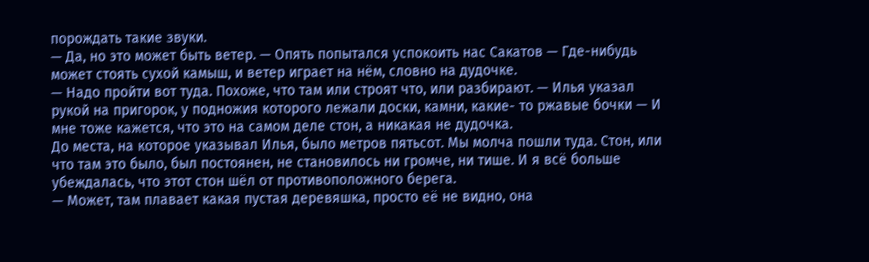порождать такие звуки.
— Да, но это может быть ветер. — Опять попытался успокоить нас Сакатов — Где-нибудь может стоять сухой камыш, и ветер играет на нём, словно на дудочке.
— Надо пройти вот туда. Похоже, что там или строят что, или разбирают. — Илья указал рукой на пригорок, у подножия которого лежали доски, камни, какие- то ржавые бочки — И мне тоже кажется, что это на самом деле стон, а никакая не дудочка.
До места, на которое указывал Илья, было метров пятьсот. Мы молча пошли туда. Стон, или что там это было, был постоянен, не становилось ни громче, ни тише. И я всё больше убеждалась, что этот стон шёл от противоположного берега.
— Может, там плавает какая пустая деревяшка, просто её не видно, она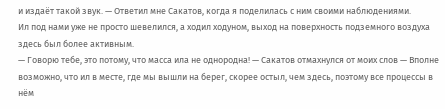и издаёт такой звук. — Ответил мне Сакатов, когда я поделилась с ним своими наблюдениями.
Ил под нами уже не просто шевелился, а ходил ходуном, выход на поверхность подземного воздуха здесь был более активным.
— Говорю тебе, это потому, что масса ила не однородна! — Сакатов отмахнулся от моих слов — Вполне возможно, что ил в месте, где мы вышли на берег, скорее остыл, чем здесь, поэтому все процессы в нём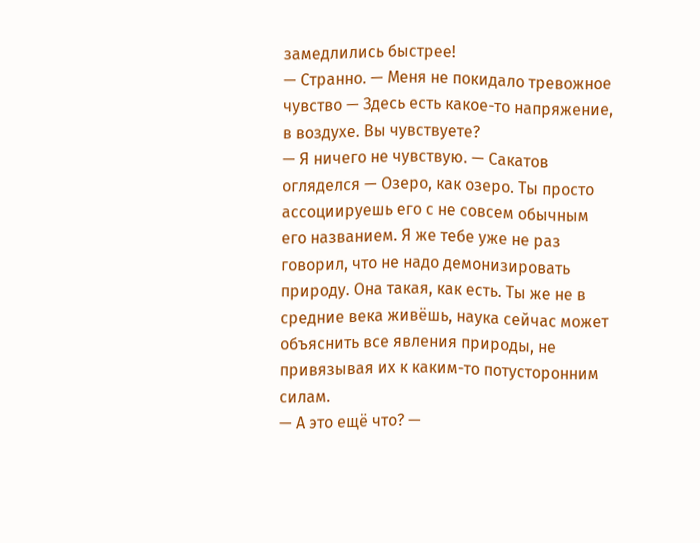замедлились быстрее!
— Странно. — Меня не покидало тревожное чувство — Здесь есть какое-то напряжение, в воздухе. Вы чувствуете?
— Я ничего не чувствую. — Сакатов огляделся — Озеро, как озеро. Ты просто ассоциируешь его с не совсем обычным его названием. Я же тебе уже не раз говорил, что не надо демонизировать природу. Она такая, как есть. Ты же не в средние века живёшь, наука сейчас может объяснить все явления природы, не привязывая их к каким-то потусторонним силам.
— А это ещё что? —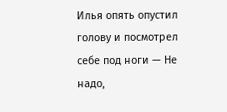Илья опять опустил голову и посмотрел себе под ноги — Не надо,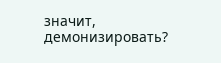значит, демонизировать?